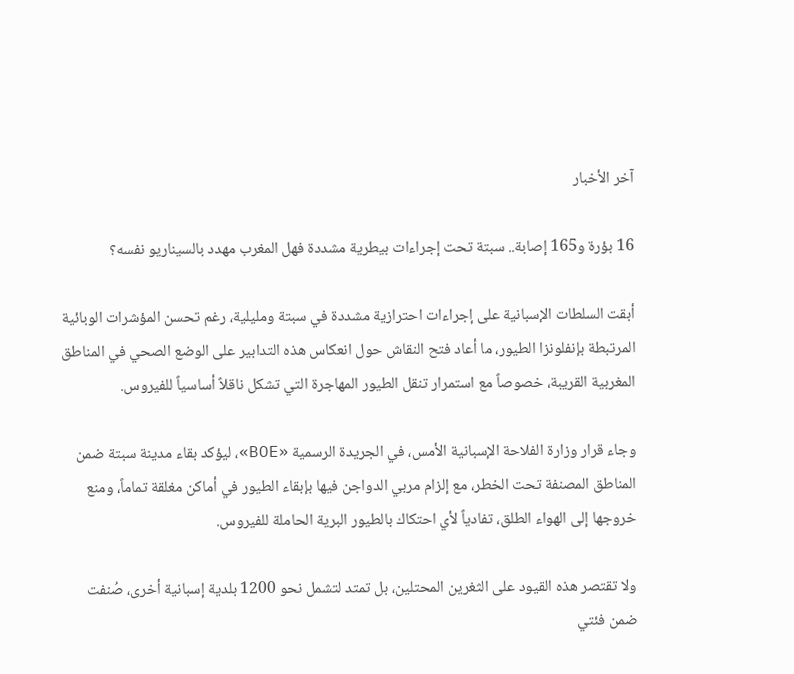آخر الأخبار

16 بؤرة و165 إصابة.. سبتة تحت إجراءات بيطرية مشددة فهل المغرب مهدد بالسيناريو نفسه؟

أبقت السلطات الإسبانية على إجراءات احترازية مشددة في سبتة ومليلية، رغم تحسن المؤشرات الوبائية المرتبطة بإنفلونزا الطيور، ما أعاد فتح النقاش حول انعكاس هذه التدابير على الوضع الصحي في المناطق المغربية القريبة، خصوصاً مع استمرار تنقل الطيور المهاجرة التي تشكل ناقلاً أساسياً للفيروس.

وجاء قرار وزارة الفلاحة الإسبانية الأمس، في الجريدة الرسمية «BOE»، ليؤكد بقاء مدينة سبتة ضمن المناطق المصنفة تحت الخطر، مع إلزام مربي الدواجن فيها بإبقاء الطيور في أماكن مغلقة تماماً، ومنع خروجها إلى الهواء الطلق، تفادياً لأي احتكاك بالطيور البرية الحاملة للفيروس.

ولا تقتصر هذه القيود على الثغرين المحتلين، بل تمتد لتشمل نحو 1200 بلدية إسبانية أخرى، صُنفت ضمن فئتي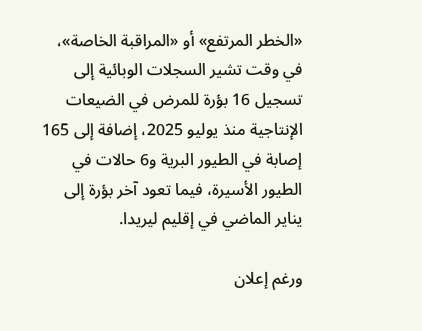«الخطر المرتفع» أو «المراقبة الخاصة»، في وقت تشير السجلات الوبائية إلى تسجيل 16 بؤرة للمرض في الضيعات الإنتاجية منذ يوليو 2025، إضافة إلى 165 إصابة في الطيور البرية و6 حالات في الطيور الأسيرة، فيما تعود آخر بؤرة إلى يناير الماضي في إقليم ليريدا.

ورغم إعلان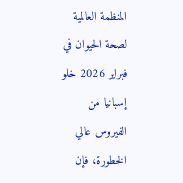المنظمة العالمية لصحة الحيوان في فبراير 2026 خلو إسبانيا من الفيروس عالي الخطورة، فإن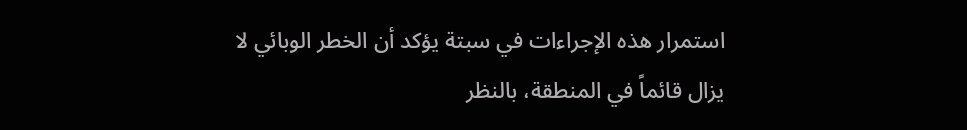استمرار هذه الإجراءات في سبتة يؤكد أن الخطر الوبائي لا يزال قائماً في المنطقة، بالنظر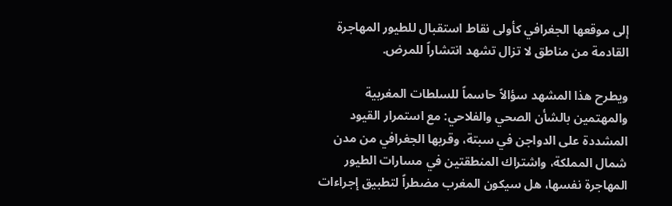إلى موقعها الجغرافي كأولى نقاط استقبال للطيور المهاجرة القادمة من مناطق لا تزال تشهد انتشاراً للمرض.

ويطرح هذا المشهد سؤالاً حاسماً للسلطات المغربية والمهتمين بالشأن الصحي والفلاحي: مع استمرار القيود المشددة على الدواجن في سبتة، وقربها الجغرافي من مدن شمال المملكة، واشتراك المنطقتين في مسارات الطيور المهاجرة نفسها، هل سيكون المغرب مضطراً لتطبيق إجراءات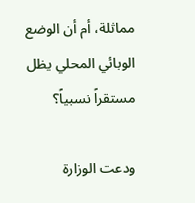مماثلة، أم أن الوضع الوبائي المحلي يظل مستقراً نسبياً؟

ودعت الوزارة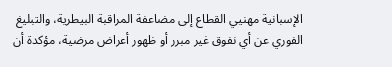الإسبانية مهنيي القطاع إلى مضاعفة المراقبة البيطرية، والتبليغ الفوري عن أي نفوق غير مبرر أو ظهور أعراض مرضية، مؤكدة أن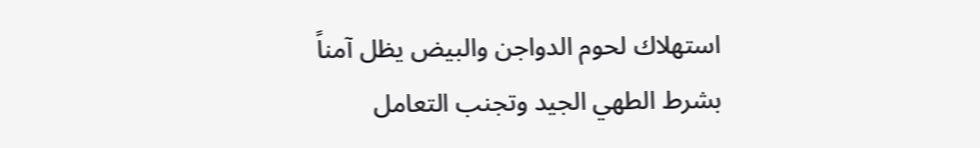استهلاك لحوم الدواجن والبيض يظل آمناً بشرط الطهي الجيد وتجنب التعامل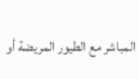المباشر مع الطيور المريضة أو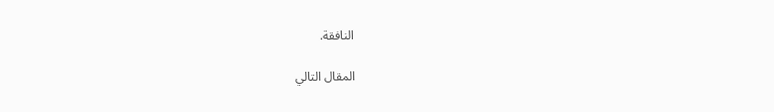النافقة.

المقال التالي